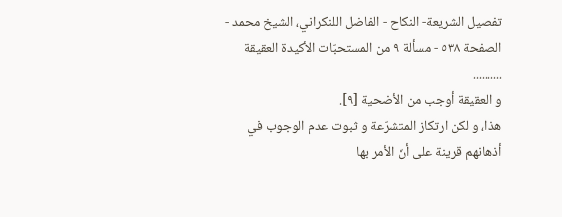تفصيل الشريعة- النكاح - الفاضل اللنكراني، الشيخ محمد - الصفحة ٥٣٨ - مسألة ٩ من المستحبّات الأكيدة العقيقة
..........
و العقيقة أوجب من الأضحية [٩].
هذا، و لكن ارتكاز المتشرّعة و ثبوت عدم الوجوب في أذهانهم قرينة على أنّ الأمر بها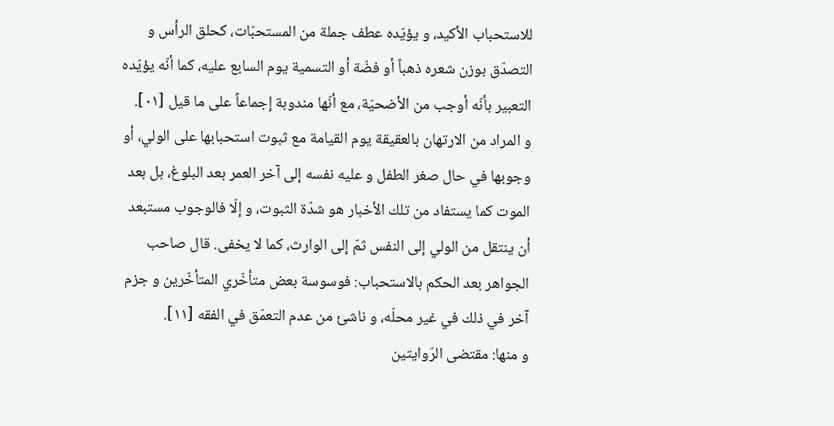للاستحباب الأكيد، و يؤيّده عطف جملة من المستحبّات، كحلق الرأس و التصدّق بوزن شعره ذهباً أو فضّة أو التسمية يوم السابع عليه، كما أنّه يؤيّده التعبير بأنّه أوجب من الأضحيّة، مع أنّها مندوبة إجماعاً على ما قيل [٠١].
و المراد من الارتهان بالعقيقة يوم القيامة مع ثبوت استحبابها على الولي، أو وجوبها في حال صغر الطفل و عليه نفسه إلى آخر العمر بعد البلوغ، بل بعد الموت كما يستفاد من تلك الأخبار هو شدّة الثبوت، و إلّا فالوجوب مستبعد أن ينتقل من الولي إلى النفس ثمّ إلى الوارث، كما لا يخفى. قال صاحب الجواهر بعد الحكم بالاستحباب: فوسوسة بعض متأخّري المتأخّرين و جزم آخر في ذلك في غير محلّه، و ناشئ من عدم التعمّق في الفقه [١١].
و منها: مقتضى الرّوايتين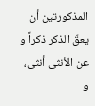المذكورتين أن يعقّ الذكر ذكراً و عن الأنثى أنثى، و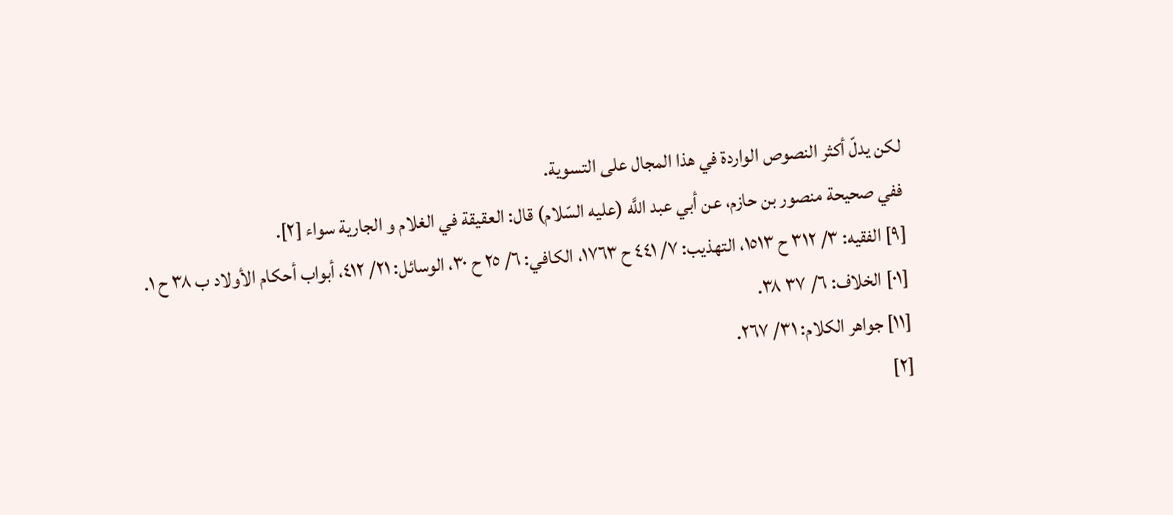لكن يدلّ أكثر النصوص الواردة في هذا المجال على التسوية.
ففي صحيحة منصور بن حازم، عن أبي عبد اللَّه (عليه السّلام) قال: العقيقة في الغلام و الجارية سواء [٢].
[٩] الفقيه: ٣/ ٣١٢ ح ١٥١٣، التهذيب: ٧/ ٤٤١ ح ١٧٦٣، الكافي: ٦/ ٢٥ ح ٣٠، الوسائل: ٢١/ ٤١٢، أبواب أحكام الأولاد ب ٣٨ ح ١.
[٠١] الخلاف: ٦/ ٣٧ ٣٨.
[١١] جواهر الكلام: ٣١/ ٢٦٧.
[٢]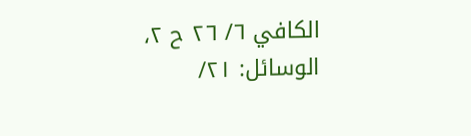الكافي ٦/ ٢٦ ح ٢، الوسائل: ٢١/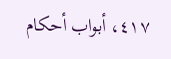٤١٧، أبواب أحكام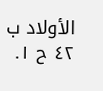الأولاد ب ٤٢ ح ١.